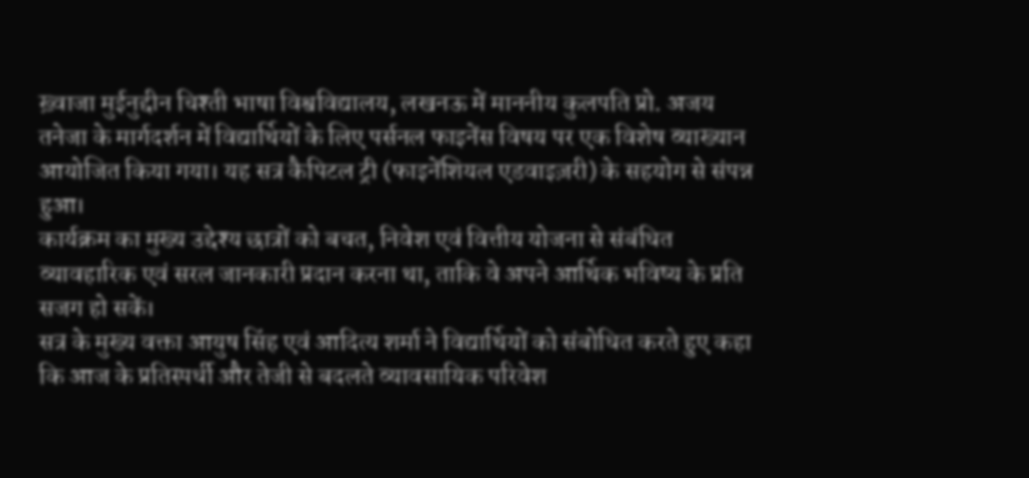ख़्वाजा मुईनुद्दीन चिश्ती भाषा विश्वविद्यालय, लखनऊ में माननीय कुलपति प्रो. अजय तनेजा के मार्गदर्शन में विद्यार्थियों के लिए पर्सनल फाइनेंस विषय पर एक विशेष व्याख्यान आयोजित किया गया। यह सत्र कैपिटल ट्री (फाइनेंशियल एडवाइज़री) के सहयोग से संपन्न हुआ।
कार्यक्रम का मुख्य उद्देश्य छात्रों को बचत, निवेश एवं वित्तीय योजना से संबंधित व्यावहारिक एवं सरल जानकारी प्रदान करना था, ताकि वे अपने आर्थिक भविष्य के प्रति सजग हो सकें।
सत्र के मुख्य वक्ता आयुष सिंह एवं आदित्य शर्मा ने विद्यार्थियों को संबोधित करते हुए कहा कि आज के प्रतिस्पर्धी और तेजी से बदलते व्यावसायिक परिवेश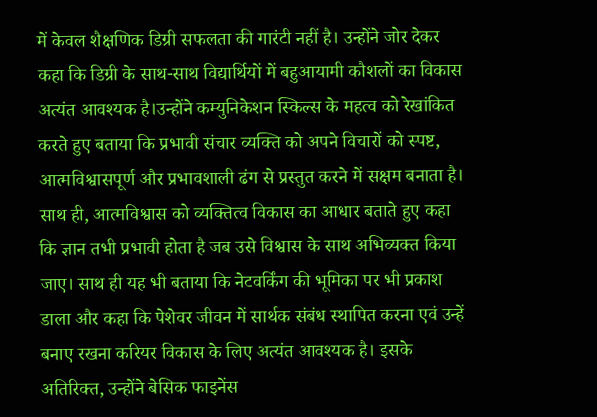में केवल शैक्षणिक डिग्री सफलता की गारंटी नहीं है। उन्होंने जोर देकर कहा कि डिग्री के साथ-साथ विद्यार्थियों में बहुआयामी कौशलों का विकास अत्यंत आवश्यक है।उन्होंने कम्युनिकेशन स्किल्स के महत्व को रेखांकित करते हुए बताया कि प्रभावी संचार व्यक्ति को अपने विचारों को स्पष्ट, आत्मविश्वासपूर्ण और प्रभावशाली ढंग से प्रस्तुत करने में सक्षम बनाता है।
साथ ही, आत्मविश्वास को व्यक्तित्व विकास का आधार बताते हुए कहा कि ज्ञान तभी प्रभावी होता है जब उसे विश्वास के साथ अभिव्यक्त किया जाए। साथ ही यह भी बताया कि नेटवर्किंग की भूमिका पर भी प्रकाश डाला और कहा कि पेशेवर जीवन में सार्थक संबंध स्थापित करना एवं उन्हें बनाए रखना करियर विकास के लिए अत्यंत आवश्यक है। इसके अतिरिक्त, उन्होंने बेसिक फाइनेंस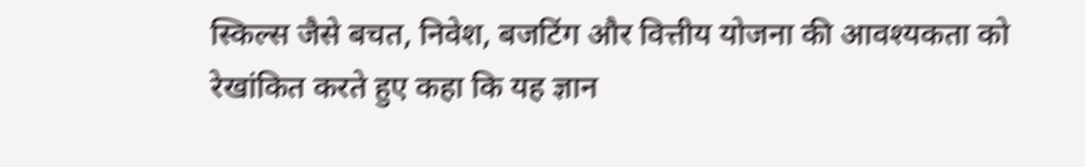स्किल्स जैसे बचत, निवेश, बजटिंग और वित्तीय योजना की आवश्यकता को रेखांकित करते हुए कहा कि यह ज्ञान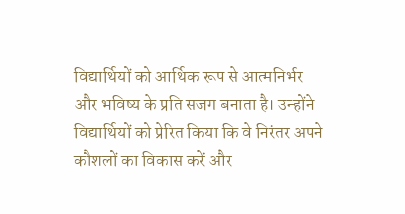विद्यार्थियों को आर्थिक रूप से आत्मनिर्भर और भविष्य के प्रति सजग बनाता है। उन्होंने विद्यार्थियों को प्रेरित किया कि वे निरंतर अपने कौशलों का विकास करें और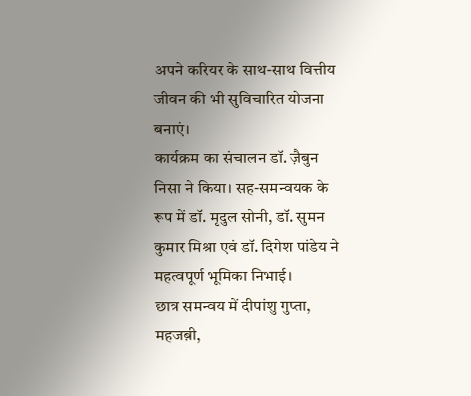अपने करियर के साथ-साथ वित्तीय जीवन की भी सुविचारित योजना बनाएं।
कार्यक्रम का संचालन डॉ. ज़ैबुन निसा ने किया। सह-समन्वयक के रूप में डॉ. मृदुल सोनी, डॉ. सुमन कुमार मिश्रा एवं डॉ. दिगेश पांडेय ने महत्वपूर्ण भूमिका निभाई।
छात्र समन्वय में दीपांशु गुप्ता, महजब़ी,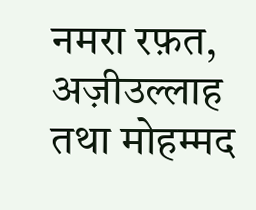नमरा रफ़त, अज़ीउल्लाह तथा मोहम्मद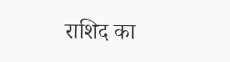राशिद का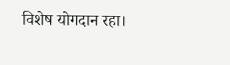विशेष योगदान रहा।